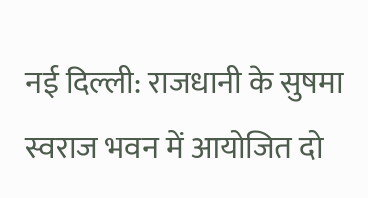नई दिल्ली: राजधानी के सुषमा स्वराज भवन में आयोजित दो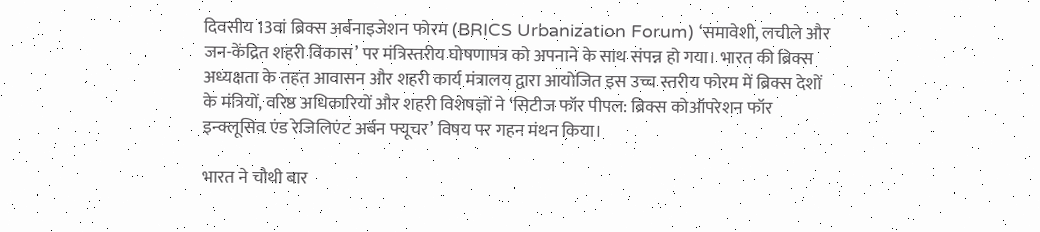दिवसीय 13वां ब्रिक्स अर्बनाइजेशन फोरम (BRICS Urbanization Forum) ‘समावेशी, लचीले और जन-केंद्रित शहरी विकास’ पर मंत्रिस्तरीय घोषणापत्र को अपनाने के साथ संपन्न हो गया। भारत की ब्रिक्स अध्यक्षता के तहत आवासन और शहरी कार्य मंत्रालय द्वारा आयोजित इस उच्च स्तरीय फोरम में ब्रिक्स देशों के मंत्रियों, वरिष्ठ अधिकारियों और शहरी विशेषज्ञों ने ‘सिटीज फॉर पीपल: ब्रिक्स कोऑपरेशन फॉर इन्क्लूसिव एंड रेजिलिएंट अर्बन फ्यूचर’ विषय पर गहन मंथन किया।

भारत ने चौथी बार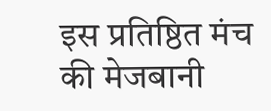इस प्रतिष्ठित मंच की मेजबानी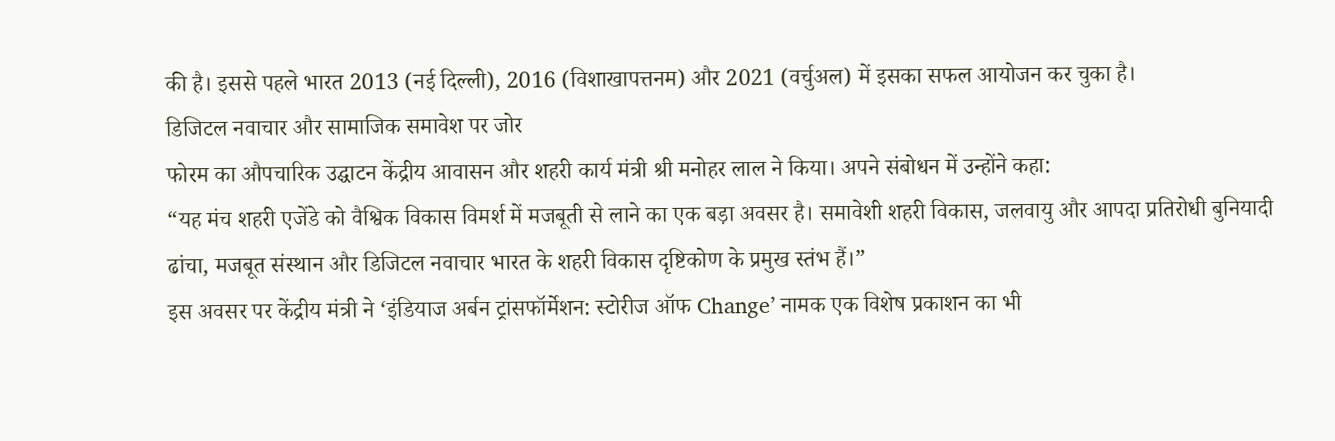की है। इससे पहले भारत 2013 (नई दिल्ली), 2016 (विशाखापत्तनम) और 2021 (वर्चुअल) में इसका सफल आयोजन कर चुका है।
डिजिटल नवाचार और सामाजिक समावेश पर जोर
फोरम का औपचारिक उद्घाटन केंद्रीय आवासन और शहरी कार्य मंत्री श्री मनोहर लाल ने किया। अपने संबोधन में उन्होंने कहा:
“यह मंच शहरी एजेंडे को वैश्विक विकास विमर्श में मजबूती से लाने का एक बड़ा अवसर है। समावेशी शहरी विकास, जलवायु और आपदा प्रतिरोधी बुनियादी ढांचा, मजबूत संस्थान और डिजिटल नवाचार भारत के शहरी विकास दृष्टिकोण के प्रमुख स्तंभ हैं।”
इस अवसर पर केंद्रीय मंत्री ने ‘इंडियाज अर्बन ट्रांसफॉर्मेशन: स्टोरीज ऑफ Change’ नामक एक विशेष प्रकाशन का भी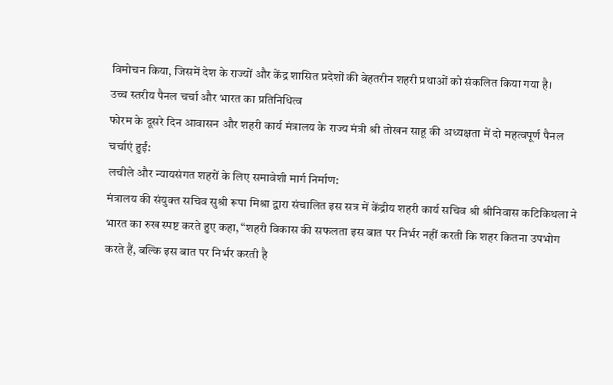विमोचन किया, जिसमें देश के राज्यों और केंद्र शासित प्रदेशों की बेहतरीन शहरी प्रथाओं को संकलित किया गया है।
उच्च स्तरीय पैनल चर्चा और भारत का प्रतिनिधित्व
फोरम के दूसरे दिन आवासन और शहरी कार्य मंत्रालय के राज्य मंत्री श्री तोखन साहू की अध्यक्षता में दो महत्वपूर्ण पैनल चर्चाएं हुईं:
लचीले और न्यायसंगत शहरों के लिए समावेशी मार्ग निर्माण:
मंत्रालय की संयुक्त सचिव सुश्री रूपा मिश्रा द्वारा संचालित इस सत्र में केंद्रीय शहरी कार्य सचिव श्री श्रीनिवास कटिकिथला ने भारत का रुख स्पष्ट करते हुए कहा, “शहरी विकास की सफलता इस बात पर निर्भर नहीं करती कि शहर कितना उपभोग करते हैं, बल्कि इस बात पर निर्भर करती है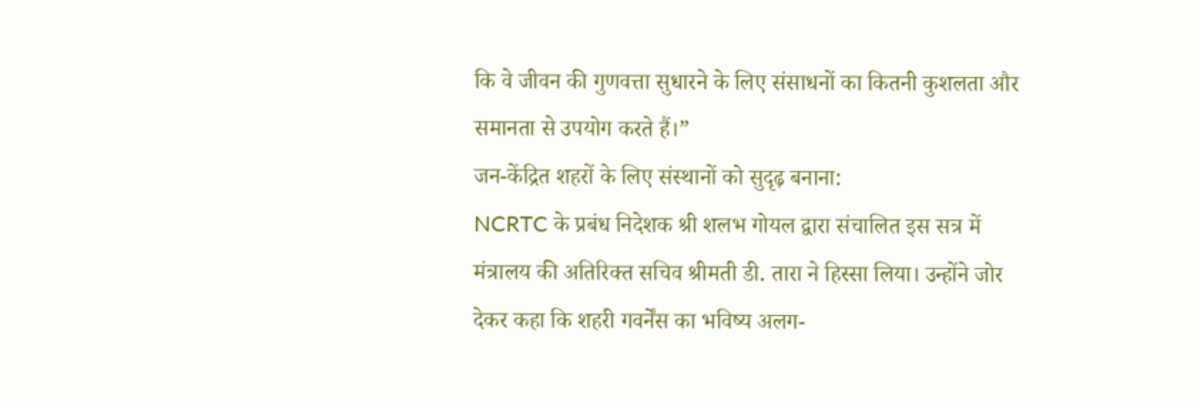कि वे जीवन की गुणवत्ता सुधारने के लिए संसाधनों का कितनी कुशलता और समानता से उपयोग करते हैं।”
जन-केंद्रित शहरों के लिए संस्थानों को सुदृढ़ बनाना:
NCRTC के प्रबंध निदेशक श्री शलभ गोयल द्वारा संचालित इस सत्र में मंत्रालय की अतिरिक्त सचिव श्रीमती डी. तारा ने हिस्सा लिया। उन्होंने जोर देकर कहा कि शहरी गवर्नेंस का भविष्य अलग-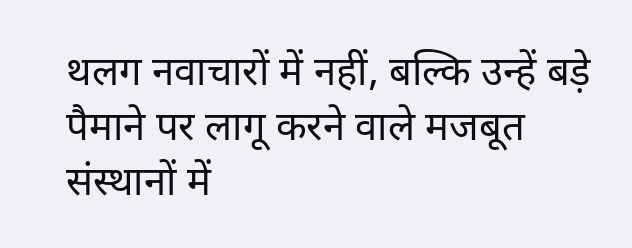थलग नवाचारों में नहीं, बल्कि उन्हें बड़े पैमाने पर लागू करने वाले मजबूत संस्थानों में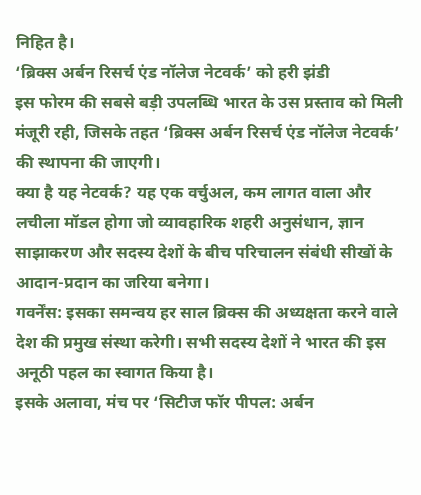निहित है।
‘ब्रिक्स अर्बन रिसर्च एंड नॉलेज नेटवर्क’ को हरी झंडी
इस फोरम की सबसे बड़ी उपलब्धि भारत के उस प्रस्ताव को मिली मंजूरी रही, जिसके तहत ‘ब्रिक्स अर्बन रिसर्च एंड नॉलेज नेटवर्क’ की स्थापना की जाएगी।
क्या है यह नेटवर्क? यह एक वर्चुअल, कम लागत वाला और लचीला मॉडल होगा जो व्यावहारिक शहरी अनुसंधान, ज्ञान साझाकरण और सदस्य देशों के बीच परिचालन संबंधी सीखों के आदान-प्रदान का जरिया बनेगा।
गवर्नेंस: इसका समन्वय हर साल ब्रिक्स की अध्यक्षता करने वाले देश की प्रमुख संस्था करेगी। सभी सदस्य देशों ने भारत की इस अनूठी पहल का स्वागत किया है।
इसके अलावा, मंच पर ‘सिटीज फॉर पीपल: अर्बन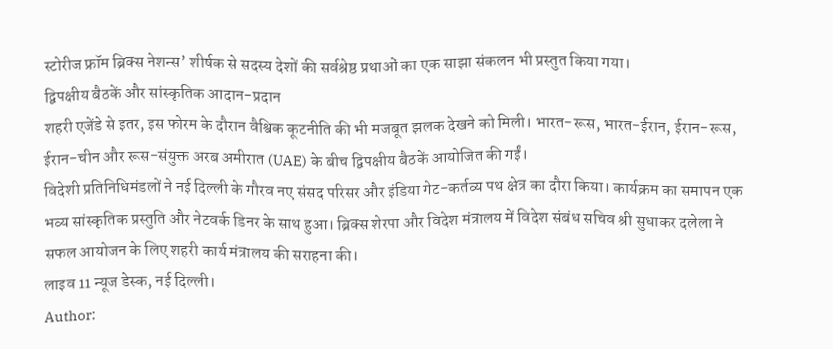स्टोरीज फ्रॉम ब्रिक्स नेशन्स’ शीर्षक से सदस्य देशों की सर्वश्रेष्ठ प्रथाओं का एक साझा संकलन भी प्रस्तुत किया गया।
द्विपक्षीय बैठकें और सांस्कृतिक आदान-प्रदान
शहरी एजेंडे से इतर, इस फोरम के दौरान वैश्विक कूटनीति की भी मजबूत झलक देखने को मिली। भारत-रूस, भारत-ईरान, ईरान-रूस, ईरान-चीन और रूस-संयुक्त अरब अमीरात (UAE) के बीच द्विपक्षीय बैठकें आयोजित की गईं।
विदेशी प्रतिनिधिमंडलों ने नई दिल्ली के गौरव नए संसद परिसर और इंडिया गेट-कर्तव्य पथ क्षेत्र का दौरा किया। कार्यक्रम का समापन एक भव्य सांस्कृतिक प्रस्तुति और नेटवर्क डिनर के साथ हुआ। ब्रिक्स शेरपा और विदेश मंत्रालय में विदेश संबंध सचिव श्री सुधाकर दलेला ने सफल आयोजन के लिए शहरी कार्य मंत्रालय की सराहना की।
लाइव 11 न्यूज डेस्क, नई दिल्ली।
Author: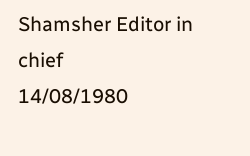Shamsher Editor in chief
14/08/1980